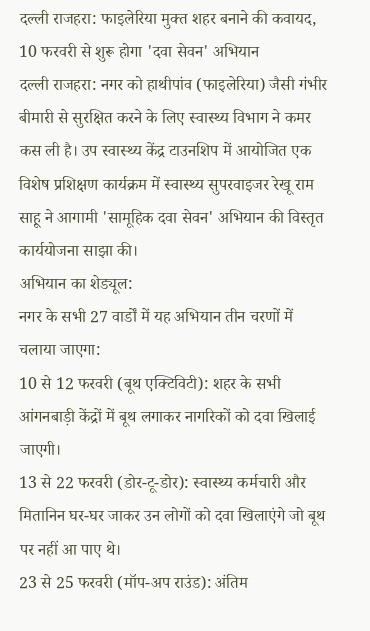दल्ली राजहरा: फाइलेरिया मुक्त शहर बनाने की कवायद, 10 फरवरी से शुरू होगा 'दवा सेवन' अभियान
दल्ली राजहरा: नगर को हाथीपांव (फाइलेरिया) जैसी गंभीर बीमारी से सुरक्षित करने के लिए स्वास्थ्य विभाग ने कमर कस ली है। उप स्वास्थ्य केंद्र टाउनशिप में आयोजित एक विशेष प्रशिक्षण कार्यक्रम में स्वास्थ्य सुपरवाइजर रेखू राम साहू ने आगामी 'सामूहिक दवा सेवन' अभियान की विस्तृत कार्ययोजना साझा की।
अभियान का शेड्यूल:
नगर के सभी 27 वार्डों में यह अभियान तीन चरणों में चलाया जाएगा:
10 से 12 फरवरी (बूथ एक्टिविटी): शहर के सभी आंगनबाड़ी केंद्रों में बूथ लगाकर नागरिकों को दवा खिलाई जाएगी।
13 से 22 फरवरी (डोर-टू-डोर): स्वास्थ्य कर्मचारी और मितानिन घर-घर जाकर उन लोगों को दवा खिलाएंगे जो बूथ पर नहीं आ पाए थे।
23 से 25 फरवरी (मॉप-अप राउंड): अंतिम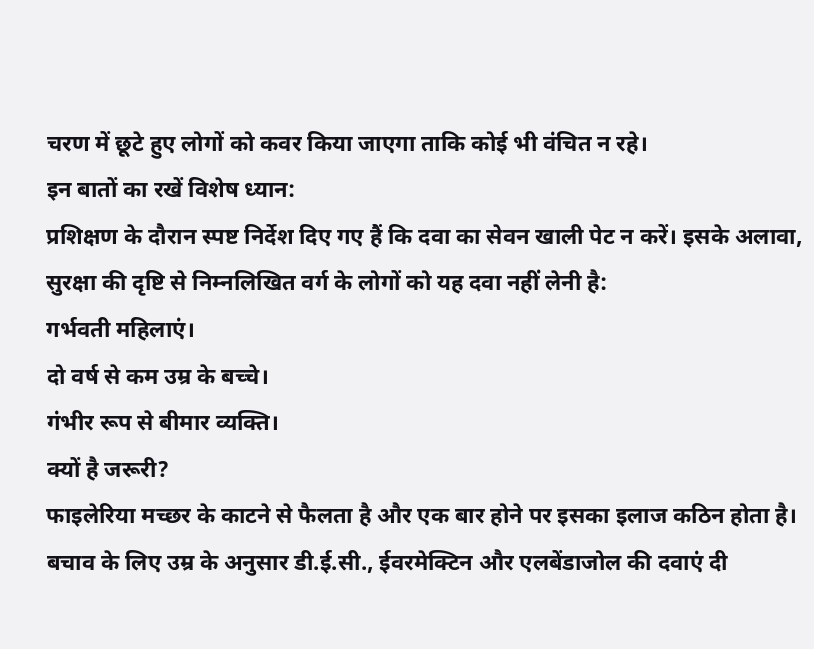चरण में छूटे हुए लोगों को कवर किया जाएगा ताकि कोई भी वंचित न रहे।
इन बातों का रखें विशेष ध्यान:
प्रशिक्षण के दौरान स्पष्ट निर्देश दिए गए हैं कि दवा का सेवन खाली पेट न करें। इसके अलावा, सुरक्षा की दृष्टि से निम्नलिखित वर्ग के लोगों को यह दवा नहीं लेनी है:
गर्भवती महिलाएं।
दो वर्ष से कम उम्र के बच्चे।
गंभीर रूप से बीमार व्यक्ति।
क्यों है जरूरी?
फाइलेरिया मच्छर के काटने से फैलता है और एक बार होने पर इसका इलाज कठिन होता है। बचाव के लिए उम्र के अनुसार डी.ई.सी., ईवरमेक्टिन और एलबेंडाजोल की दवाएं दी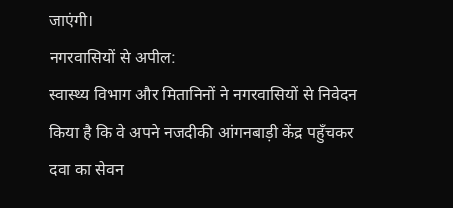जाएंगी।
नगरवासियों से अपील:
स्वास्थ्य विभाग और मितानिनों ने नगरवासियों से निवेदन किया है कि वे अपने नजदीकी आंगनबाड़ी केंद्र पहुँचकर दवा का सेवन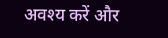अवश्य करें और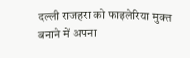दल्ली राजहरा को फाइलेरिया मुक्त बनाने में अपना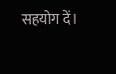सहयोग दें।